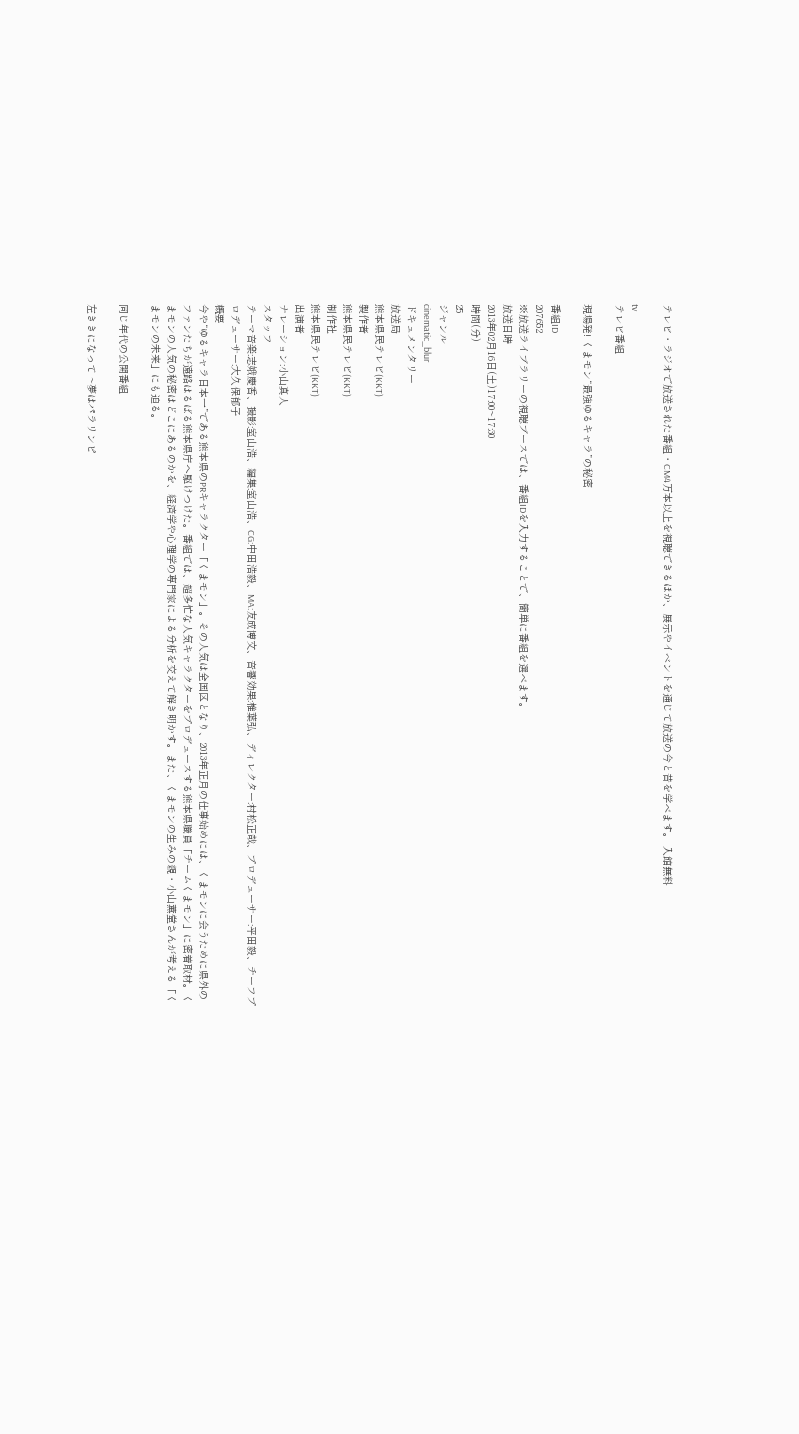テレビ・ラジオで放送された番組・CM4万本以上を視聴できるほか、展示やイベントを通じて放送の今と昔を学べます。 入館無料

tv
テレビ番組

現場発! くまモン“最強ゆるキャラ”の秘密

番組ID
207652
※放送ライブラリーの視聴ブースでは、番組IDを入力することで、簡単に番組を選べます。
放送日時
2013年02月16日(土)17:00~17:30
時間(分)
25
ジャンル
cinematic_blur
ドキュメンタリー
放送局
熊本県民テレビ(KKT)
製作者
熊本県民テレビ(KKT)
制作社
熊本県民テレビ(KKT)
出演者
ナレーション:小山真人
スタッフ
テーマ音楽:志娥慶香、撮影:室山浩、編集:室山浩、CG:中田浩毅、MA:友成博文、音響効果:椎葉弘、ディレクター:村松正哉、プロデューサー:平田毅、チーフプロデューサー:大久保郁子
概要
今や“ゆるキャラ日本一”である熊本県のPRキャラクター「くまモン」。その人気は全国区となり、2013年正月の仕事始めには、くまモンに会うために県外のファンたちが遠路はるばる熊本県庁へ駆けつけた。番組では、超多忙な人気キャラクターをプロデュースする熊本県職員「チームくまモン」に密着取材。くまモンの人気の秘密はどこにあるのかを、経済学や心理学の専門家による分析を交えて解き明かす。また、くまモンの生みの親・小山薫堂さんが考える「くまモンの未来」にも迫る。

同じ年代の公開番組

左ききになって ~夢はパラリンピ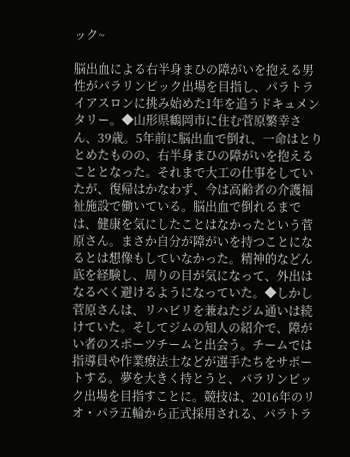ック~

脳出血による右半身まひの障がいを抱える男性がパラリンピック出場を目指し、パラトライアスロンに挑み始めた1年を追うドキュメンタリー。◆山形県鶴岡市に住む菅原繁幸さん、39歳。5年前に脳出血で倒れ、一命はとりとめたものの、右半身まひの障がいを抱えることとなった。それまで大工の仕事をしていたが、復帰はかなわず、今は高齢者の介護福祉施設で働いている。脳出血で倒れるまでは、健康を気にしたことはなかったという菅原さん。まさか自分が障がいを持つことになるとは想像もしていなかった。精神的などん底を経験し、周りの目が気になって、外出はなるべく避けるようになっていた。◆しかし菅原さんは、リハビリを兼ねたジム通いは続けていた。そしてジムの知人の紹介で、障がい者のスポーツチームと出会う。チームでは指導員や作業療法士などが選手たちをサポートする。夢を大きく持とうと、パラリンピック出場を目指すことに。競技は、2016年のリオ・パラ五輪から正式採用される、パラトラ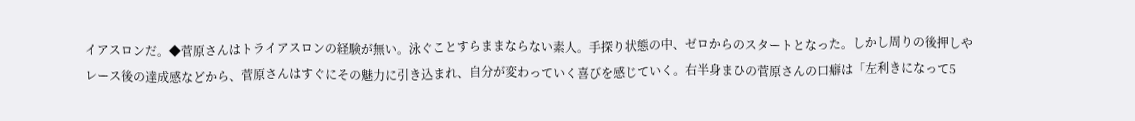イアスロンだ。◆菅原さんはトライアスロンの経験が無い。泳ぐことすらままならない素人。手探り状態の中、ゼロからのスタートとなった。しかし周りの後押しやレース後の達成感などから、菅原さんはすぐにその魅力に引き込まれ、自分が変わっていく喜びを感じていく。右半身まひの菅原さんの口癖は「左利きになって5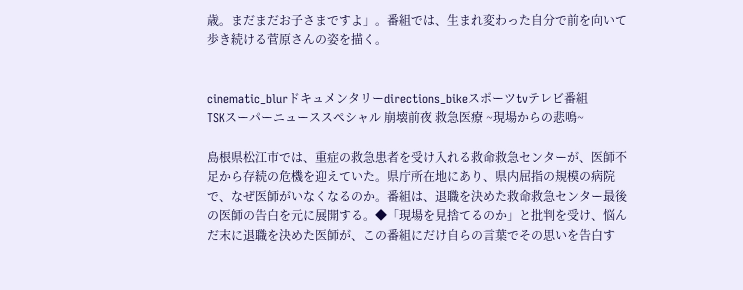歳。まだまだお子さまですよ」。番組では、生まれ変わった自分で前を向いて歩き続ける菅原さんの姿を描く。


cinematic_blurドキュメンタリーdirections_bikeスポーツtvテレビ番組
TSKスーパーニューススペシャル 崩壊前夜 救急医療 ~現場からの悲鳴~

島根県松江市では、重症の救急患者を受け入れる救命救急センターが、医師不足から存続の危機を迎えていた。県庁所在地にあり、県内屈指の規模の病院で、なぜ医師がいなくなるのか。番組は、退職を決めた救命救急センター最後の医師の告白を元に展開する。◆「現場を見捨てるのか」と批判を受け、悩んだ末に退職を決めた医師が、この番組にだけ自らの言葉でその思いを告白す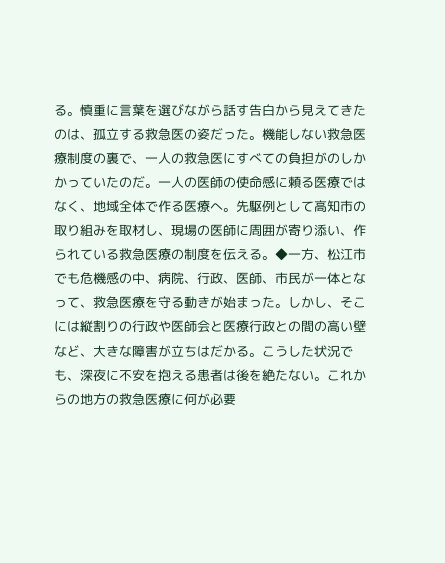る。慎重に言葉を選びながら話す告白から見えてきたのは、孤立する救急医の姿だった。機能しない救急医療制度の裏で、一人の救急医にすべての負担がのしかかっていたのだ。一人の医師の使命感に頼る医療ではなく、地域全体で作る医療へ。先駆例として高知市の取り組みを取材し、現場の医師に周囲が寄り添い、作られている救急医療の制度を伝える。◆一方、松江市でも危機感の中、病院、行政、医師、市民が一体となって、救急医療を守る動きが始まった。しかし、そこには縦割りの行政や医師会と医療行政との間の高い壁など、大きな障害が立ちはだかる。こうした状況でも、深夜に不安を抱える患者は後を絶たない。これからの地方の救急医療に何が必要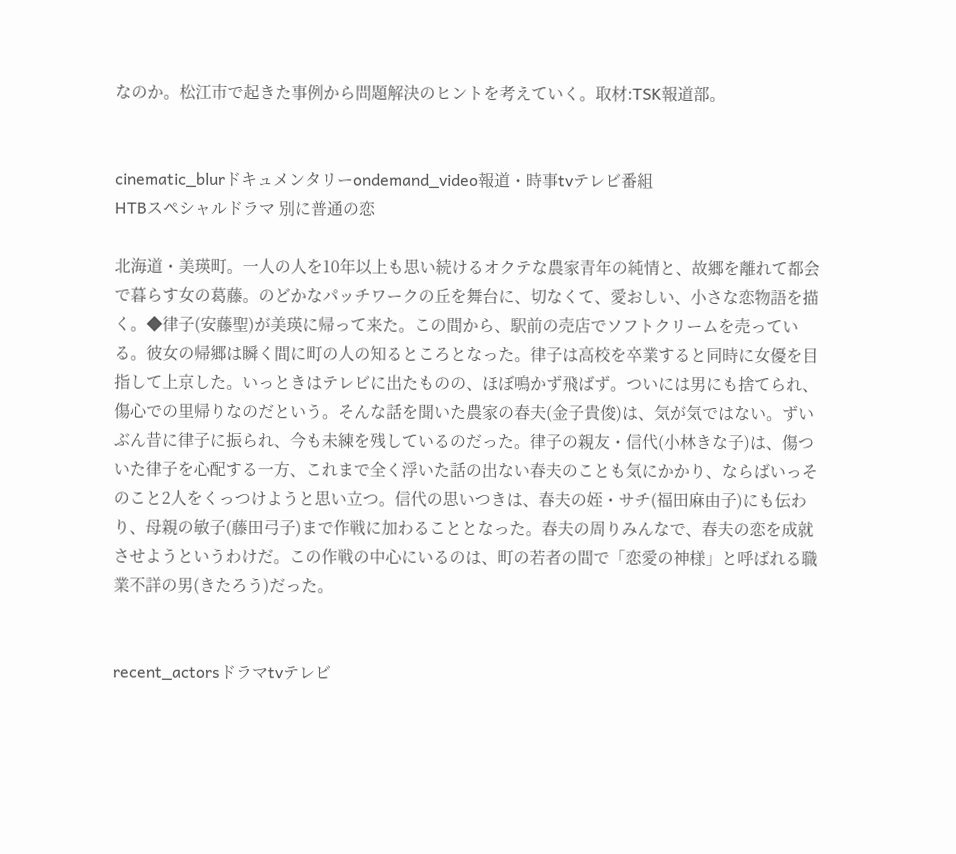なのか。松江市で起きた事例から問題解決のヒントを考えていく。取材:TSK報道部。


cinematic_blurドキュメンタリーondemand_video報道・時事tvテレビ番組
HTBスペシャルドラマ 別に普通の恋

北海道・美瑛町。一人の人を10年以上も思い続けるオクテな農家青年の純情と、故郷を離れて都会で暮らす女の葛藤。のどかなパッチワークの丘を舞台に、切なくて、愛おしい、小さな恋物語を描く。◆律子(安藤聖)が美瑛に帰って来た。この間から、駅前の売店でソフトクリームを売っている。彼女の帰郷は瞬く間に町の人の知るところとなった。律子は高校を卒業すると同時に女優を目指して上京した。いっときはテレビに出たものの、ほぼ鳴かず飛ばず。ついには男にも捨てられ、傷心での里帰りなのだという。そんな話を聞いた農家の春夫(金子貴俊)は、気が気ではない。ずいぶん昔に律子に振られ、今も未練を残しているのだった。律子の親友・信代(小林きな子)は、傷ついた律子を心配する一方、これまで全く浮いた話の出ない春夫のことも気にかかり、ならばいっそのこと2人をくっつけようと思い立つ。信代の思いつきは、春夫の姪・サチ(福田麻由子)にも伝わり、母親の敏子(藤田弓子)まで作戦に加わることとなった。春夫の周りみんなで、春夫の恋を成就させようというわけだ。この作戦の中心にいるのは、町の若者の間で「恋愛の神様」と呼ばれる職業不詳の男(きたろう)だった。


recent_actorsドラマtvテレビ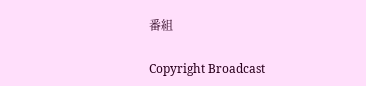番組

Copyright Broadcast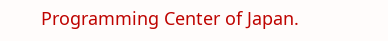Programming Center of Japan.